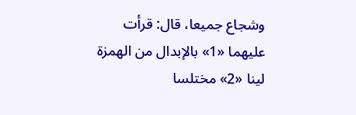وشجاع جميعا، قال: قرأت عليهما «1» بالإبدال من الهمزة لينا «2» مختلسا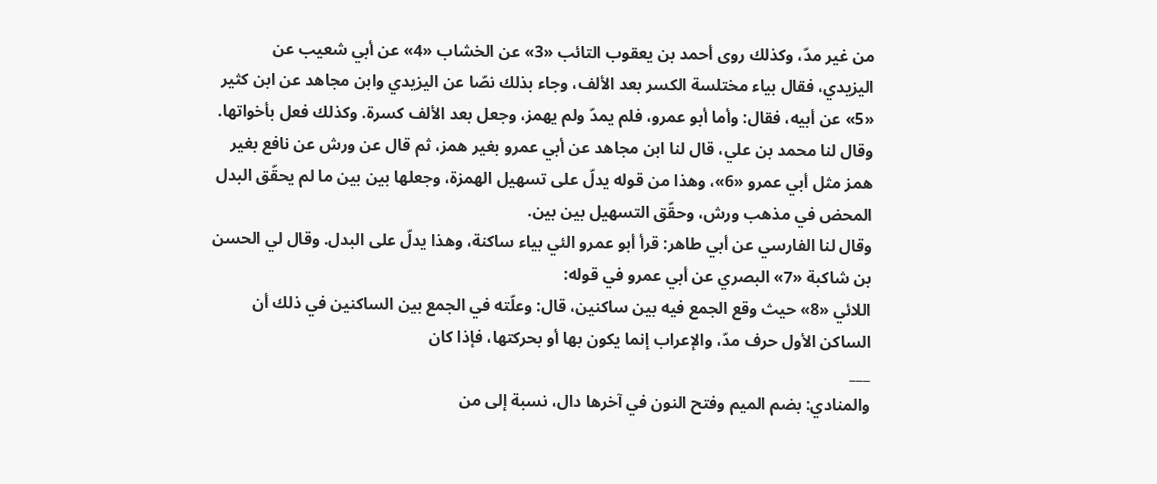من غير مدّ، وكذلك روى أحمد بن يعقوب التائب «3» عن الخشاب «4» عن أبي شعيب عن اليزيدي، فقال بياء مختلسة الكسر بعد الألف، وجاء بذلك نصّا عن اليزيدي وابن مجاهد عن ابن كثير «5» عن أبيه، فقال: وأما أبو عمرو، فلم يمدّ ولم يهمز، وجعل بعد الألف كسرة. وكذلك فعل بأخواتها. وقال لنا محمد بن علي، قال لنا ابن مجاهد عن أبي عمرو بغير همز، ثم قال عن ورش عن نافع بغير همز مثل أبي عمرو «6»، وهذا من قوله يدلّ على تسهيل الهمزة، وجعلها بين بين ما لم يحقّق البدل المحض في مذهب ورش، وحقّق التسهيل بين بين.
وقال لنا الفارسي عن أبي طاهر: قرأ أبو عمرو الئي بياء ساكنة، وهذا يدلّ على البدل. وقال لي الحسن بن شاكبة «7» البصري عن أبي عمرو في قوله:
اللائي «8» حيث وقع الجمع فيه بين ساكنين، قال: وعلّته في الجمع بين الساكنين في ذلك أن الساكن الأول حرف مدّ، والإعراب إنما يكون بها أو بحركتها، فإذا كان
___
والمنادي: بضم الميم وفتح النون في آخرها دال، نسبة إلى من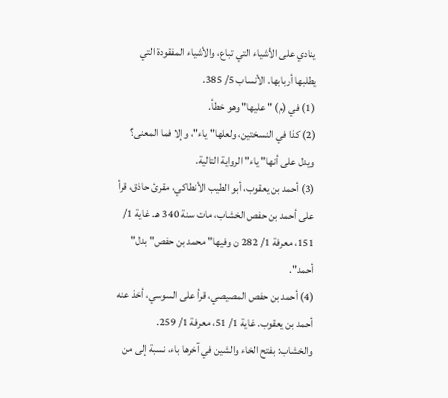ينادي على الأشياء التي تباع، والأشياء المفقودة التي يطلبها أربابها. الأنساب 5/ 385.
(1) في (م) " عليها" وهو خطأ.
(2) كذا في النسختين، ولعلها" ياء"، وإلا فما المعنى؟ ويدل على أنها" ياء" الرواية التالية.
(3) أحمد بن يعقوب، أبو الطيب الأنطاكي، مقرئ حاذق، قرأ على أحمد بن حفص الخشاب، مات سنة 340 هـ. غاية 1/ 151، معرفة 1/ 282 ن وفيها" محمد بن حفص" بدل" أحمد".
(4) أحمد بن حفص المصيصي، قرأ على السوسي، أخذ عنه أحمد بن يعقوب. غاية 1/ 51، معرفة 1/ 259.
والخشاب: بفتح الخاء والشين في آخرها باء، نسبة إلى من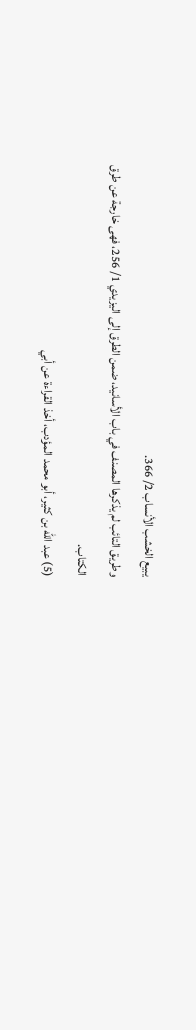يبيع الخشب الأنساب 2/ 366.
وطريق التائب لم يذكرها المصنف في باب الأسانيد، ضمن الطرق إلى اليزيدي 1/ 256، فهى خارجة عن طرق الكتاب.
(5) عبد الله بن كثير، أبو محمد المؤدب، أخذ القراءة عن أبي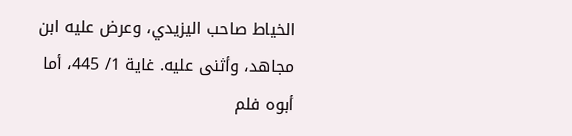الخياط صاحب اليزيدي، وعرض عليه ابن مجاهد، وأثنى عليه. غاية 1/ 445، أما أبوه فلم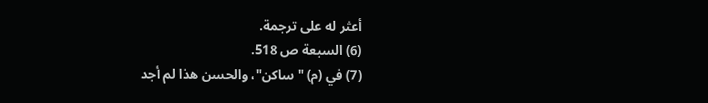أعثر له على ترجمة.
(6) السبعة ص 518.
(7) في (م) " ساكن"، والحسن هذا لم أجد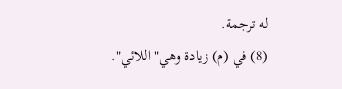له ترجمة.
(8) في (م) زيادة وهي" اللائي".